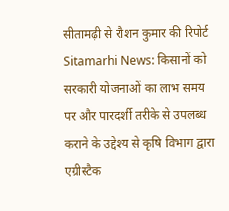सीतामढ़ी से रौशन कुमार की रिपोर्ट
Sitamarhi News: किसानों को सरकारी योजनाओं का लाभ समय पर और पारदर्शी तरीके से उपलब्ध कराने के उद्देश्य से कृषि विभाग द्वारा एग्रीस्टैक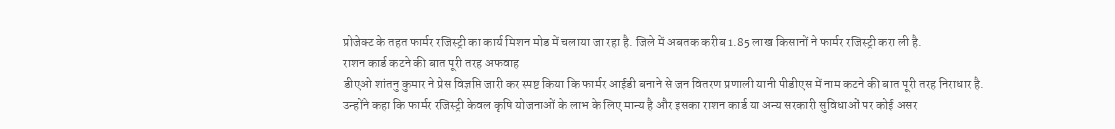प्रोजेक्ट के तहत फार्मर रजिस्ट्री का कार्य मिशन मोड में चलाया जा रहा है. जिले में अबतक करीब 1.85 लाख किसानों ने फार्मर रजिस्ट्री करा ली है.
राशन कार्ड कटने की बात पूरी तरह अफवाह
डीएओ शांतनु कुमार ने प्रेस विज्ञप्ति जारी कर स्पष्ट किया कि फार्मर आईडी बनाने से जन वितरण प्रणाली यानी पीडीएस में नाम कटने की बात पूरी तरह निराधार है.
उन्होंने कहा कि फार्मर रजिस्ट्री केवल कृषि योजनाओं के लाभ के लिए मान्य है और इसका राशन कार्ड या अन्य सरकारी सुविधाओं पर कोई असर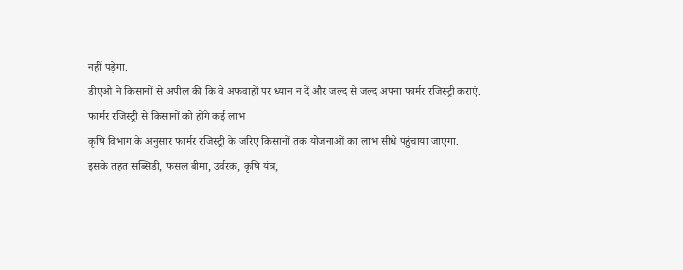नहीं पड़ेगा.
डीएओ ने किसानों से अपील की कि वे अफवाहों पर ध्यान न दें और जल्द से जल्द अपना फार्मर रजिस्ट्री कराएं.
फार्मर रजिस्ट्री से किसानों को होंगे कई लाभ
कृषि विभाग के अनुसार फार्मर रजिस्ट्री के जरिए किसानों तक योजनाओं का लाभ सीधे पहुंचाया जाएगा.
इसके तहत सब्सिडी, फसल बीमा, उर्वरक, कृषि यंत्र,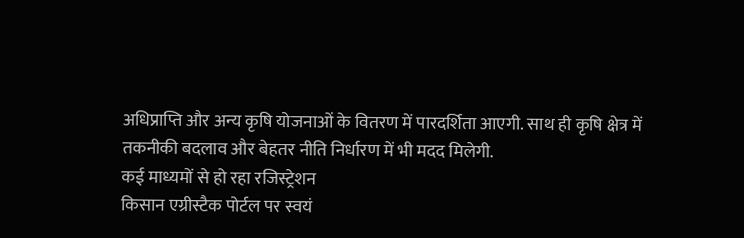अधिप्राप्ति और अन्य कृषि योजनाओं के वितरण में पारदर्शिता आएगी. साथ ही कृषि क्षेत्र में तकनीकी बदलाव और बेहतर नीति निर्धारण में भी मदद मिलेगी.
कई माध्यमों से हो रहा रजिस्ट्रेशन
किसान एग्रीस्टैक पोर्टल पर स्वयं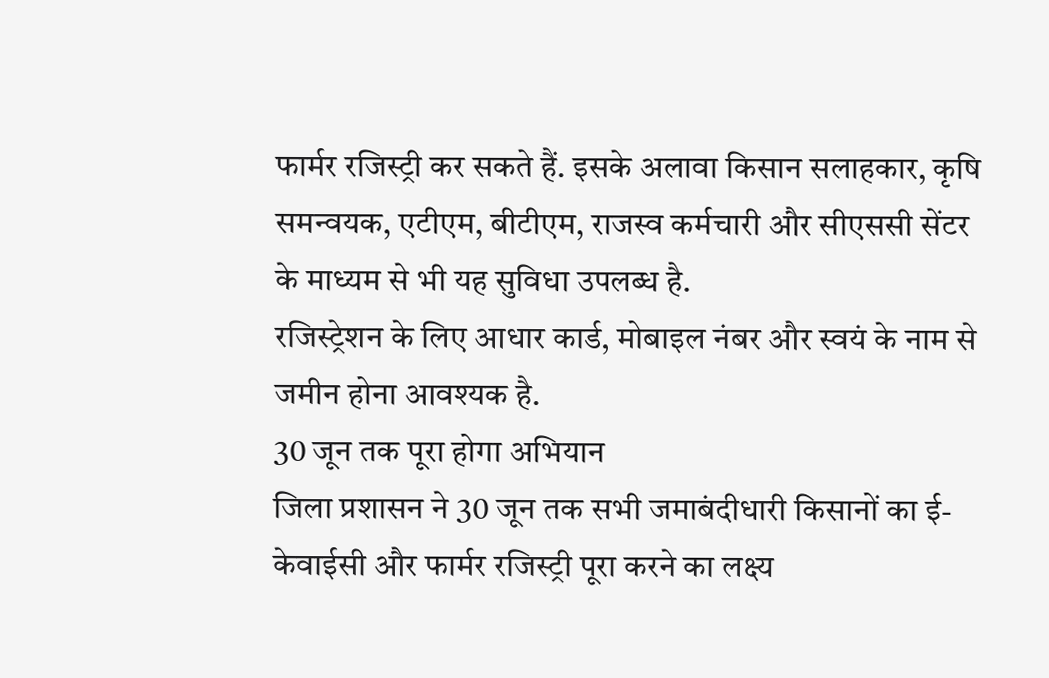फार्मर रजिस्ट्री कर सकते हैं. इसके अलावा किसान सलाहकार, कृषि समन्वयक, एटीएम, बीटीएम, राजस्व कर्मचारी और सीएससी सेंटर के माध्यम से भी यह सुविधा उपलब्ध है.
रजिस्ट्रेशन के लिए आधार कार्ड, मोबाइल नंबर और स्वयं के नाम से जमीन होना आवश्यक है.
30 जून तक पूरा होगा अभियान
जिला प्रशासन ने 30 जून तक सभी जमाबंदीधारी किसानों का ई-केवाईसी और फार्मर रजिस्ट्री पूरा करने का लक्ष्य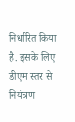निर्धारित किया है. इसके लिए डीएम स्तर से नियंत्रण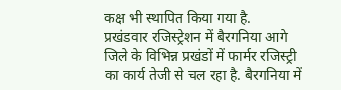कक्ष भी स्थापित किया गया है.
प्रखंडवार रजिस्ट्रेशन में बैरगनिया आगे
जिले के विभिन्न प्रखंडों में फार्मर रजिस्ट्री का कार्य तेजी से चल रहा है. बैरगनिया में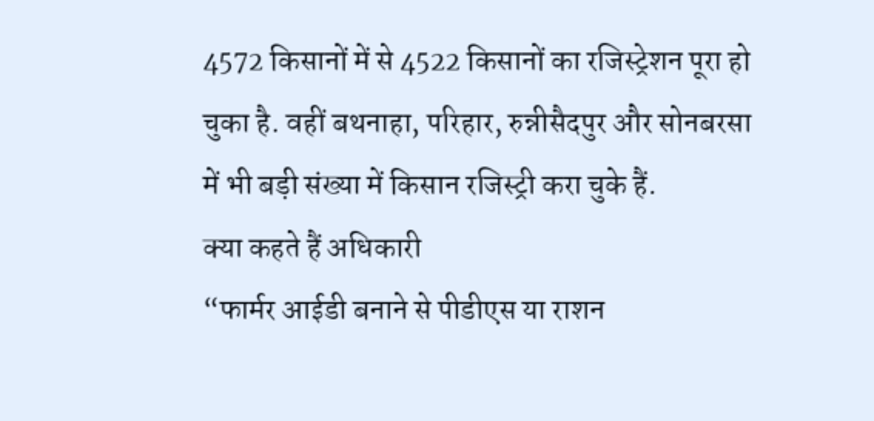4572 किसानों में से 4522 किसानों का रजिस्ट्रेशन पूरा हो चुका है. वहीं बथनाहा, परिहार, रुन्नीसैदपुर और सोनबरसा में भी बड़ी संख्या में किसान रजिस्ट्री करा चुके हैं.
क्या कहते हैं अधिकारी
“फार्मर आईडी बनाने से पीडीएस या राशन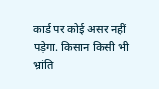कार्ड पर कोई असर नहीं पड़ेगा. किसान किसी भी भ्रांति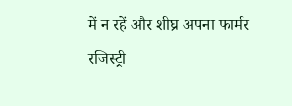में न रहें और शीघ्र अपना फार्मर रजिस्ट्री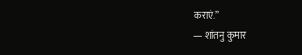कराएं.”
— शांतनु कुमार